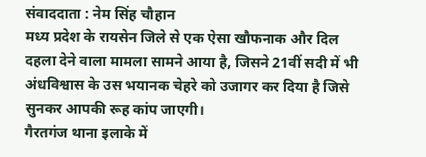संवाददाता : नेम सिंह चौहान
मध्य प्रदेश के रायसेन जिले से एक ऐसा खौफनाक और दिल दहला देने वाला मामला सामने आया है, जिसने 21वीं सदी में भी अंधविश्वास के उस भयानक चेहरे को उजागर कर दिया है जिसे सुनकर आपकी रूह कांप जाएगी।
गैरतगंज थाना इलाके में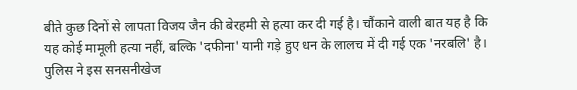बीते कुछ दिनों से लापता विजय जैन की बेरहमी से हत्या कर दी गई है। चौंकाने वाली बात यह है कि यह कोई मामूली हत्या नहीं, बल्कि 'दफीना' यानी गड़े हुए धन के लालच में दी गई एक 'नरबलि' है। पुलिस ने इस सनसनीखेज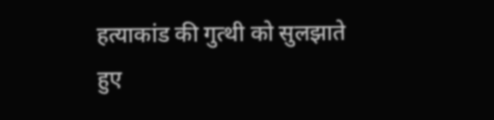हत्याकांड की गुत्थी को सुलझाते हुए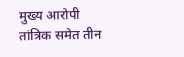मुख्य आरोपी तांत्रिक समेत तीन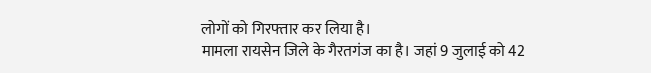लोगों को गिरफ्तार कर लिया है।
मामला रायसेन जिले के गैरतगंज का है। जहां 9 जुलाई को 42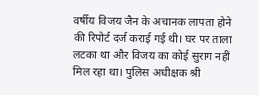वर्षीय विजय जैन के अचानक लापता होने की रिपोर्ट दर्ज कराई गई थी। घर पर ताला लटका था और विजय का कोई सुराग नहीं मिल रहा था। पुलिस अधीक्षक श्री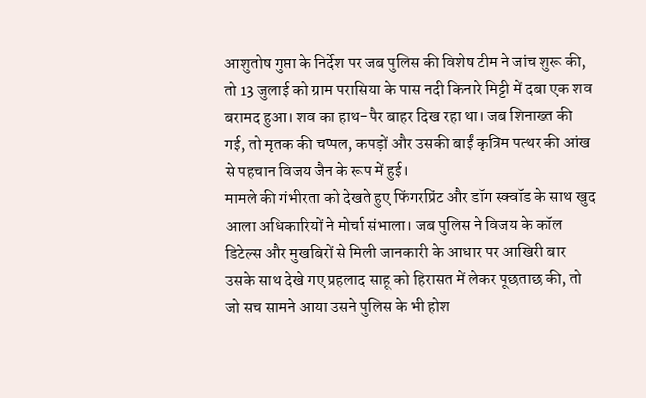आशुतोष गुप्ता के निर्देश पर जब पुलिस की विशेष टीम ने जांच शुरू की, तो 13 जुलाई को ग्राम परासिया के पास नदी किनारे मिट्टी में दबा एक शव बरामद हुआ। शव का हाथ-पैर बाहर दिख रहा था। जब शिनाख्त की गई, तो मृतक की चप्पल, कपड़ों और उसकी बाईं कृत्रिम पत्थर की आंख से पहचान विजय जैन के रूप में हुई।
मामले की गंभीरता को देखते हुए फिंगरप्रिंट और डॉग स्क्वॉड के साथ खुद आला अधिकारियों ने मोर्चा संभाला। जब पुलिस ने विजय के कॉल डिटेल्स और मुखबिरों से मिली जानकारी के आधार पर आखिरी बार उसके साथ देखे गए प्रहलाद साहू को हिरासत में लेकर पूछताछ की, तो जो सच सामने आया उसने पुलिस के भी होश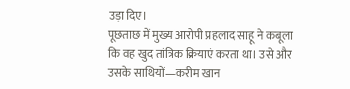उड़ा दिए।
पूछताछ में मुख्य आरोपी प्रहलाद साहू ने कबूला कि वह खुद तांत्रिक क्रियाएं करता था। उसे और उसके साथियों—करीम खान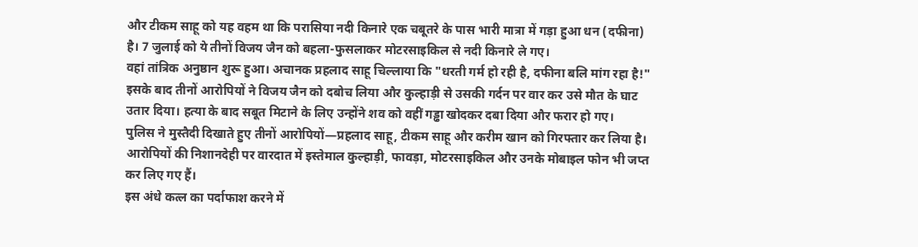और टीकम साहू को यह वहम था कि परासिया नदी किनारे एक चबूतरे के पास भारी मात्रा में गड़ा हुआ धन (दफीना) है। 7 जुलाई को ये तीनों विजय जैन को बहला-फुसलाकर मोटरसाइकिल से नदी किनारे ले गए।
वहां तांत्रिक अनुष्ठान शुरू हुआ। अचानक प्रहलाद साहू चिल्लाया कि "धरती गर्म हो रही है, दफीना बलि मांग रहा है!" इसके बाद तीनों आरोपियों ने विजय जैन को दबोच लिया और कुल्हाड़ी से उसकी गर्दन पर वार कर उसे मौत के घाट उतार दिया। हत्या के बाद सबूत मिटाने के लिए उन्होंने शव को वहीं गड्ढा खोदकर दबा दिया और फरार हो गए।
पुलिस ने मुस्तैदी दिखाते हुए तीनों आरोपियों—प्रहलाद साहू, टीकम साहू और करीम खान को गिरफ्तार कर लिया है। आरोपियों की निशानदेही पर वारदात में इस्तेमाल कुल्हाड़ी, फावड़ा, मोटरसाइकिल और उनके मोबाइल फोन भी जप्त कर लिए गए हैं।
इस अंधे कत्ल का पर्दाफाश करने में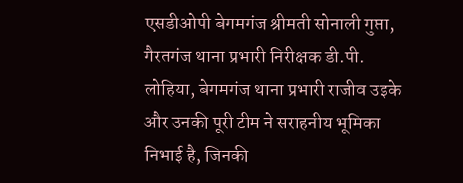एसडीओपी बेगमगंज श्रीमती सोनाली गुप्ता, गैरतगंज थाना प्रभारी निरीक्षक डी.पी. लोहिया, बेगमगंज थाना प्रभारी राजीव उइके और उनकी पूरी टीम ने सराहनीय भूमिका निभाई है, जिनकी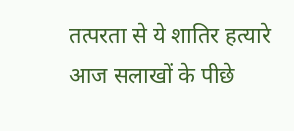तत्परता से ये शातिर हत्यारे आज सलाखों के पीछे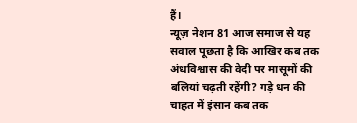हैं।
न्यूज़ नेशन 81 आज समाज से यह सवाल पूछता है कि आखिर कब तक अंधविश्वास की वेदी पर मासूमों की बलियां चढ़ती रहेंगी? गड़े धन की चाहत में इंसान कब तक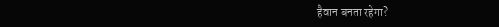हैवान बनता रहेगा?